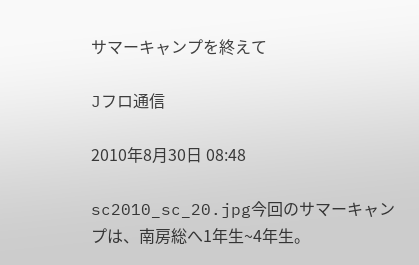サマーキャンプを終えて

Jフロ通信

2010年8月30日 08:48

sc2010_sc_20.jpg今回のサマーキャンプは、南房総へ1年生~4年生。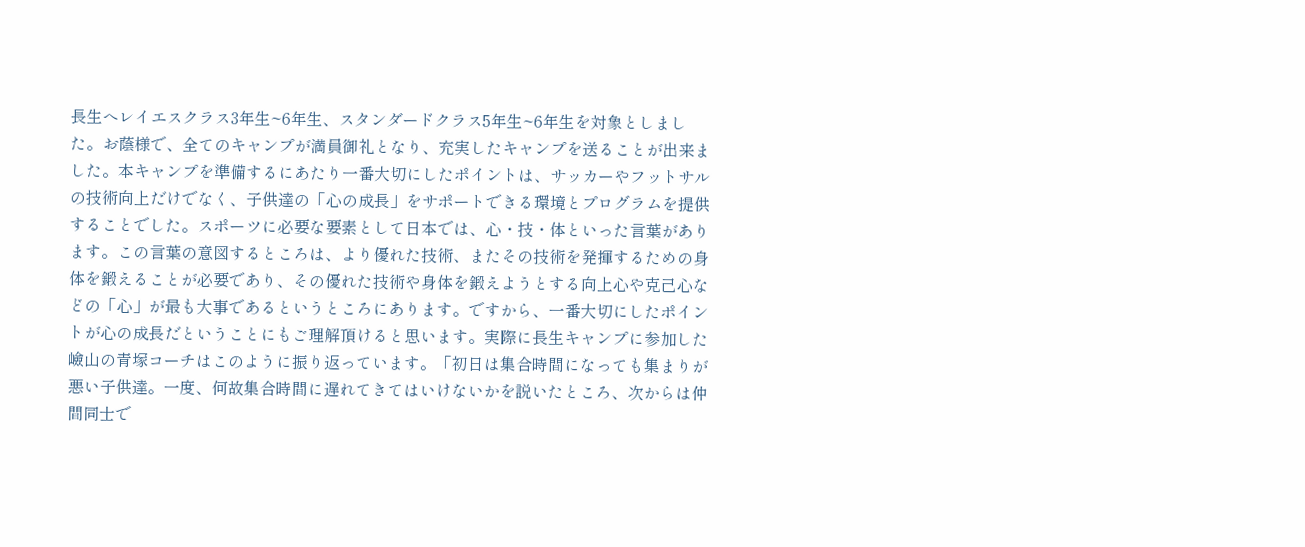長生へレイエスクラス3年生~6年生、スタンダードクラス5年生~6年生を対象としました。お蔭様で、全てのキャンプが満員御礼となり、充実したキャンプを送ることが出来ました。本キャンプを準備するにあたり一番大切にしたポイントは、サッカーやフットサルの技術向上だけでなく、子供達の「心の成長」をサポートできる環境とプログラムを提供することでした。スポーツに必要な要素として日本では、心・技・体といった言葉があります。この言葉の意図するところは、より優れた技術、またその技術を発揮するための身体を鍛えることが必要であり、その優れた技術や身体を鍛えようとする向上心や克己心などの「心」が最も大事であるというところにあります。ですから、一番大切にしたポイントが心の成長だということにもご理解頂けると思います。実際に長生キャンプに参加した嶮山の青塚コーチはこのように振り返っています。「初日は集合時間になっても集まりが悪い子供達。一度、何故集合時間に遅れてきてはいけないかを説いたところ、次からは仲間同士で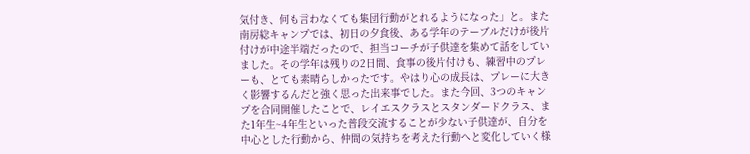気付き、何も言わなくても集団行動がとれるようになった」と。また南房総キャンプでは、初日の夕食後、ある学年のテーブルだけが後片付けが中途半端だったので、担当コーチが子供達を集めて話をしていました。その学年は残りの2日間、食事の後片付けも、練習中のプレーも、とても素晴らしかったです。やはり心の成長は、プレーに大きく影響するんだと強く思った出来事でした。また今回、3つのキャンプを合同開催したことで、レイエスクラスとスタンダードクラス、また1年生~4年生といった普段交流することが少ない子供達が、自分を中心とした行動から、仲間の気持ちを考えた行動へと変化していく様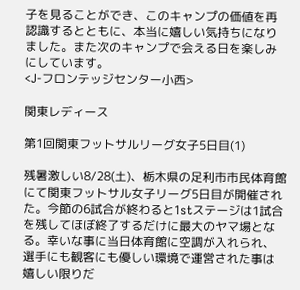子を見ることができ、このキャンプの価値を再認識するとともに、本当に嬉しい気持ちになりました。また次のキャンプで会える日を楽しみにしています。
<J-フロンテッジセンター小西>

関東レディース

第1回関東フットサルリーグ女子5日目(1)

残暑激しい8/28(土)、栃木県の足利市市民体育館にて関東フットサル女子リーグ5日目が開催された。今節の6試合が終わると1stステージは1試合を残してほぼ終了するだけに最大のヤマ場となる。幸いな事に当日体育館に空調が入れられ、選手にも観客にも優しい環境で運営された事は嬉しい限りだ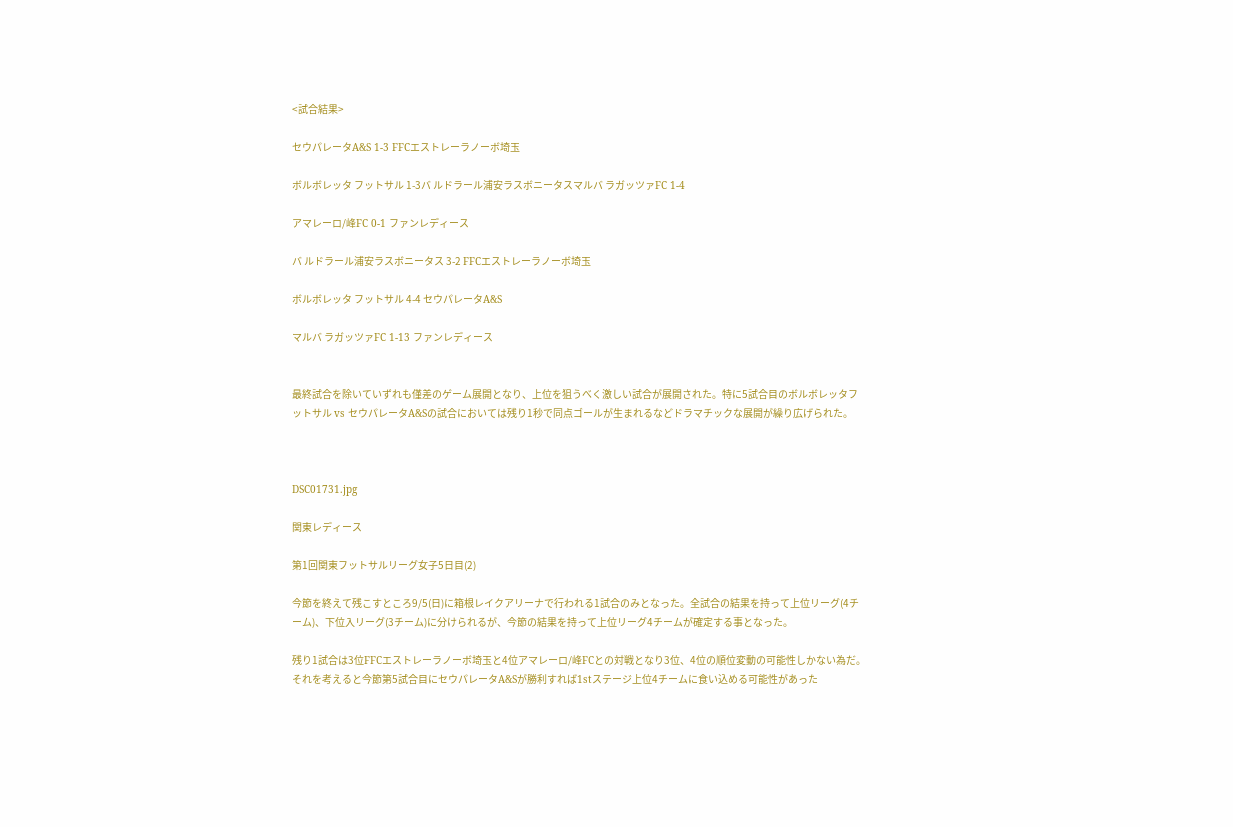<試合結果>

セウパレータA&S 1-3 FFCエストレーラノーボ埼玉

ボルボレッタ フットサル 1-3バ ルドラール浦安ラスボニータスマルバ ラガッツァFC 1-4

アマレーロ/峰FC 0-1 ファンレディース

バ ルドラール浦安ラスボニータス 3-2 FFCエストレーラノーボ埼玉

ボルボレッタ フットサル 4-4 セウパレータA&S

マルバ ラガッツァFC 1-13 ファンレディース


最終試合を除いていずれも僅差のゲーム展開となり、上位を狙うべく激しい試合が展開された。特に5試合目のボルボレッタフットサル vs セウパレータA&Sの試合においては残り1秒で同点ゴールが生まれるなどドラマチックな展開が繰り広げられた。



DSC01731.jpg

関東レディース

第1回関東フットサルリーグ女子5日目(2)

今節を終えて残こすところ9/5(日)に箱根レイクアリーナで行われる1試合のみとなった。全試合の結果を持って上位リーグ(4チーム)、下位入リーグ(3チーム)に分けられるが、今節の結果を持って上位リーグ4チームが確定する事となった。

残り1試合は3位FFCエストレーラノーボ埼玉と4位アマレーロ/峰FCとの対戦となり3位、4位の順位変動の可能性しかない為だ。それを考えると今節第5試合目にセウパレータA&Sが勝利すれば1stステージ上位4チームに食い込める可能性があった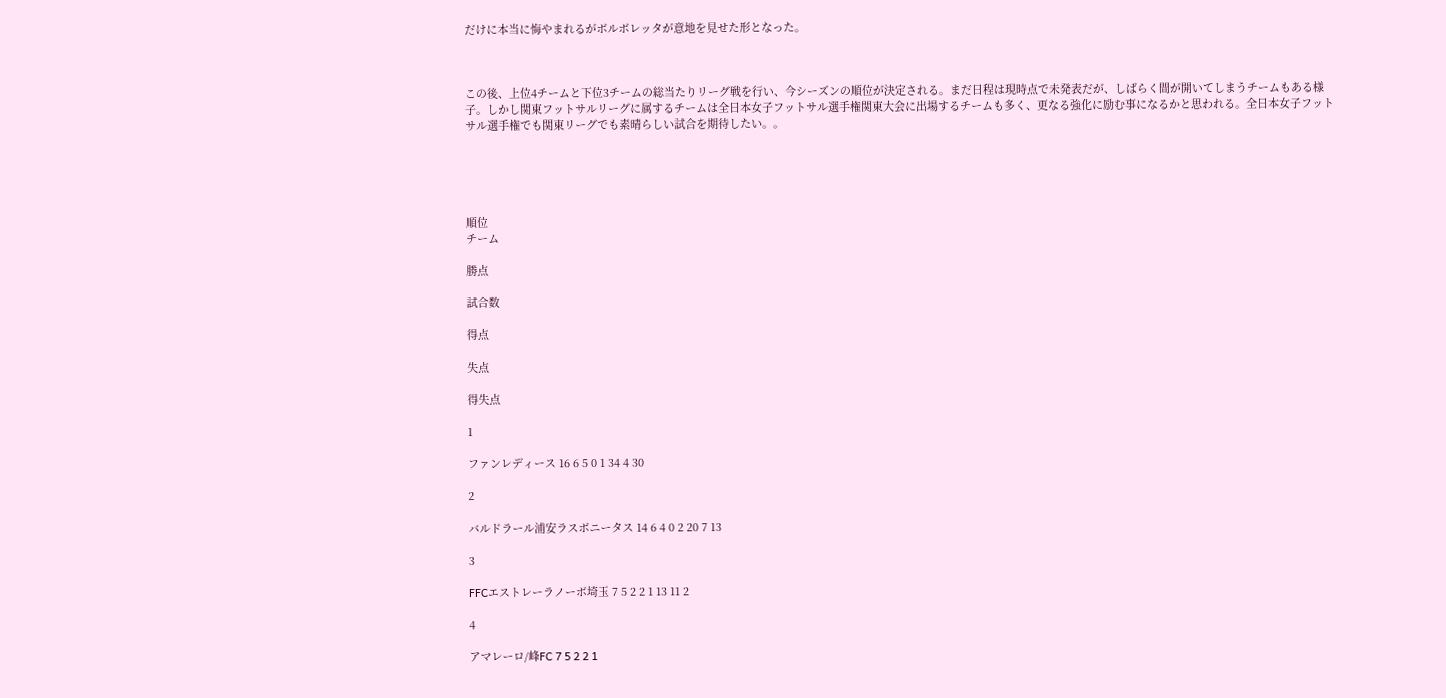だけに本当に悔やまれるがボルボレッタが意地を見せた形となった。



この後、上位4チームと下位3チームの総当たりリーグ戦を行い、今シーズンの順位が決定される。まだ日程は現時点で未発表だが、しばらく間が開いてしまうチームもある様子。しかし関東フットサルリーグに属するチームは全日本女子フットサル選手権関東大会に出場するチームも多く、更なる強化に励む事になるかと思われる。全日本女子フットサル選手権でも関東リーグでも素晴らしい試合を期待したい。。





順位
チーム

勝点

試合数

得点

失点

得失点

1

ファンレディース 16 6 5 0 1 34 4 30

2

バルドラール浦安ラスボニータス 14 6 4 0 2 20 7 13

3

FFCエストレーラノーボ埼玉 7 5 2 2 1 13 11 2

4

アマレーロ/峰FC 7 5 2 2 1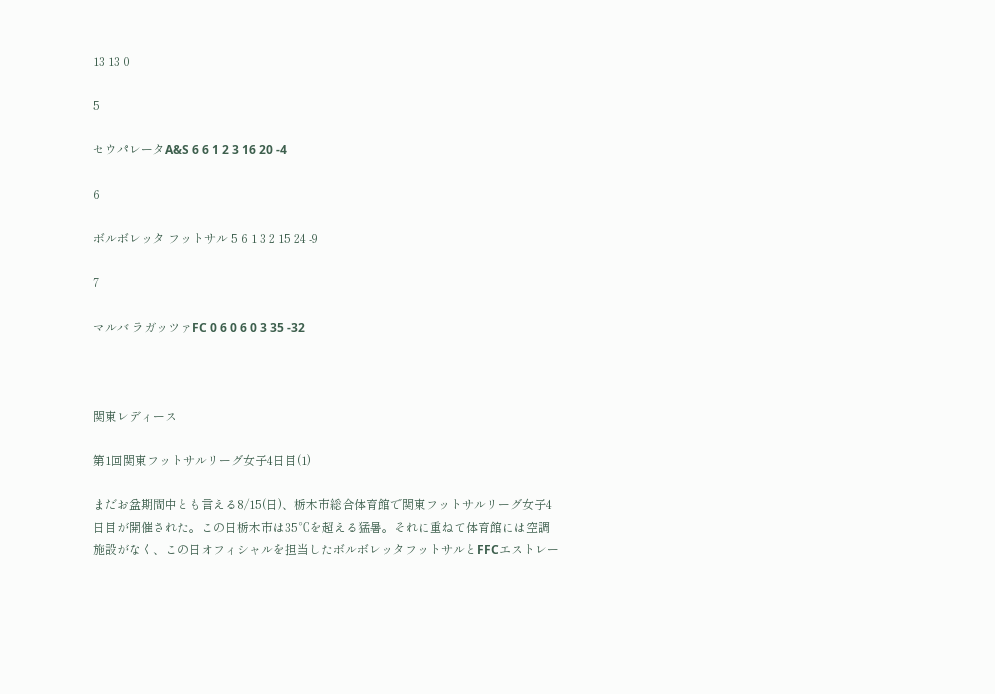13 13 0

5

セウパレータA&S 6 6 1 2 3 16 20 -4

6

ボルボレッタ フットサル 5 6 1 3 2 15 24 -9

7

マルバ ラガッツァFC 0 6 0 6 0 3 35 -32



関東レディース

第1回関東フットサルリーグ女子4日目(1)

まだお盆期間中とも言える8/15(日)、栃木市総合体育館で関東フットサルリーグ女子4日目が開催された。この日栃木市は35℃を超える猛暑。それに重ねて体育館には空調施設がなく、この日オフィシャルを担当したボルボレッタフットサルとFFCエストレー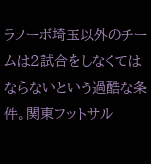ラノーボ埼玉以外のチームは2試合をしなくてはならないという過酷な条件。関東フットサル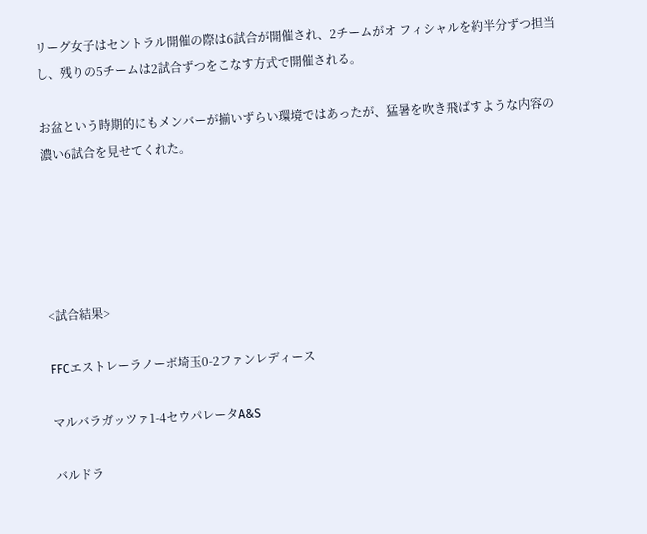リーグ女子はセントラル開催の際は6試合が開催され、2チームがオ フィシャルを約半分ずつ担当し、残りの5チームは2試合ずつをこなす方式で開催される。

お盆という時期的にもメンバーが揃いずらい環境ではあったが、猛暑を吹き飛ばすような内容の濃い6試合を見せてくれた。





<試合結果>

FFCエストレーラノーボ埼玉0-2ファンレディース

マルバラガッツァ1-4セウパレータA&S

バルドラ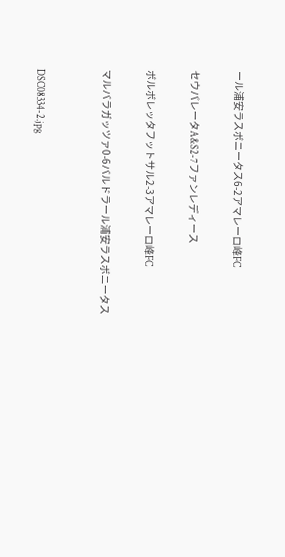ール浦安ラスボニータス6-2アマレーロ峰FC

セウパレータA&S2-7ファンレディース

ボルボレッタフットサル2-3アマレーロ峰FC

マルバラガッツァ0-6バルドラール浦安ラスボニータス


DSC08334-2.jpg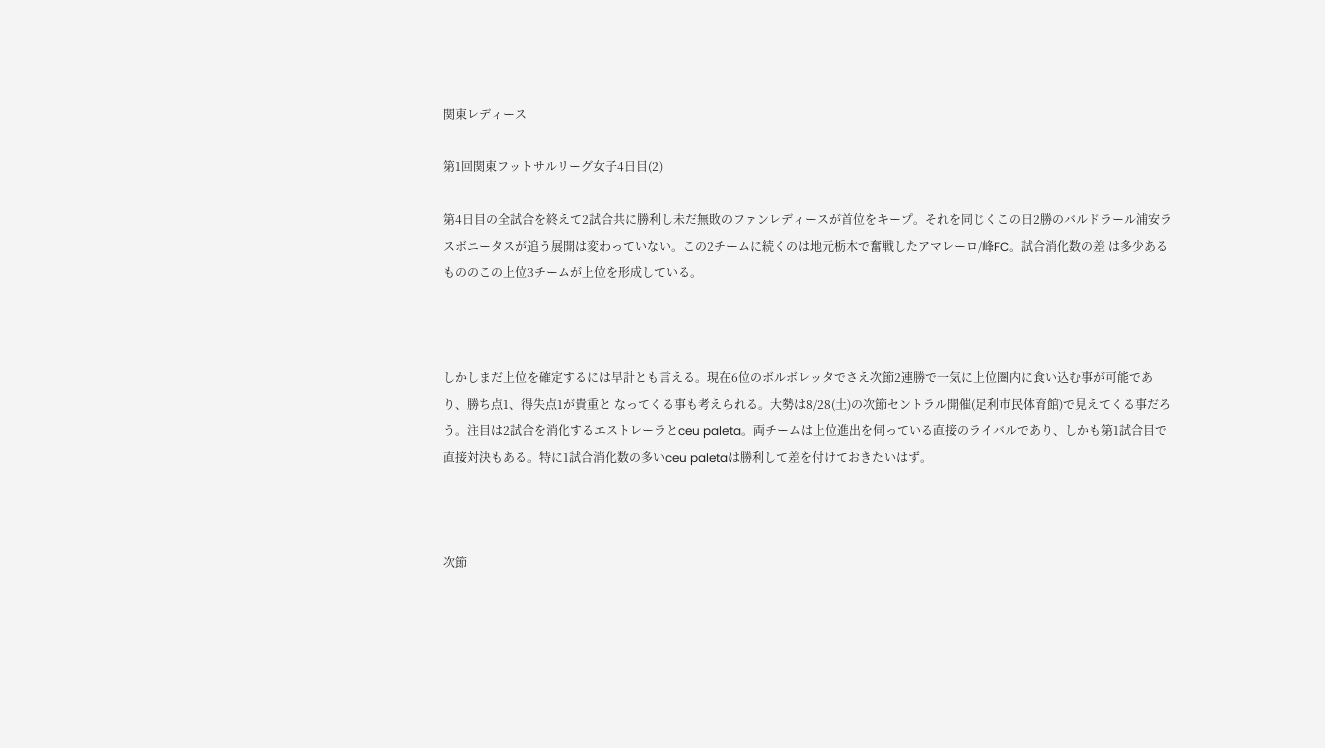関東レディース

第1回関東フットサルリーグ女子4日目(2)

第4日目の全試合を終えて2試合共に勝利し未だ無敗のファンレディースが首位をキープ。それを同じくこの日2勝のバルドラール浦安ラスボニータスが追う展開は変わっていない。この2チームに続くのは地元栃木で奮戦したアマレーロ/峰FC。試合消化数の差 は多少あるもののこの上位3チームが上位を形成している。



しかしまだ上位を確定するには早計とも言える。現在6位のボルボレッタでさえ次節2連勝で一気に上位圏内に食い込む事が可能であり、勝ち点1、得失点1が貴重と なってくる事も考えられる。大勢は8/28(土)の次節セントラル開催(足利市民体育館)で見えてくる事だろう。注目は2試合を消化するエストレーラとceu paleta。両チームは上位進出を伺っている直接のライバルであり、しかも第1試合目で直接対決もある。特に1試合消化数の多いceu paletaは勝利して差を付けておきたいはず。



次節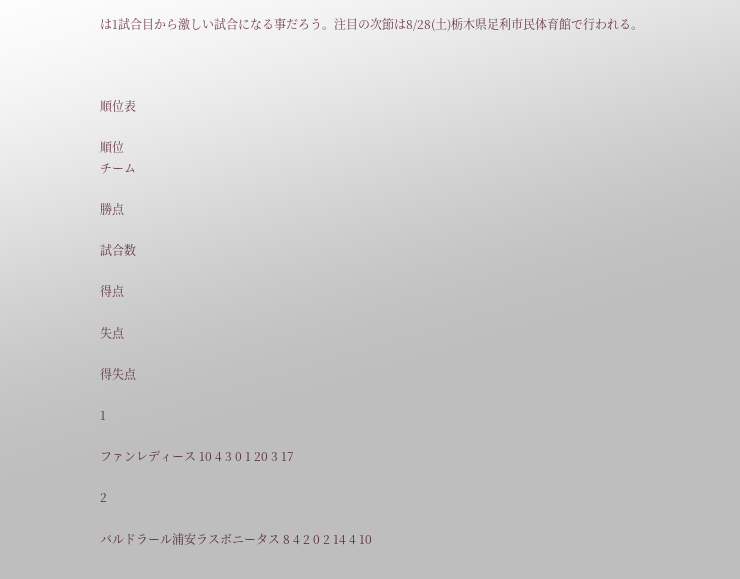は1試合目から激しい試合になる事だろう。注目の次節は8/28(土)栃木県足利市民体育館で行われる。



順位表

順位
チーム

勝点

試合数

得点

失点

得失点

1

ファンレディース 10 4 3 0 1 20 3 17

2

バルドラール浦安ラスボニータス 8 4 2 0 2 14 4 10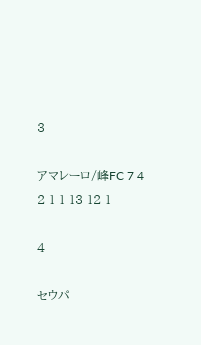3

アマレーロ/峰FC 7 4 2 1 1 13 12 1

4

セウパ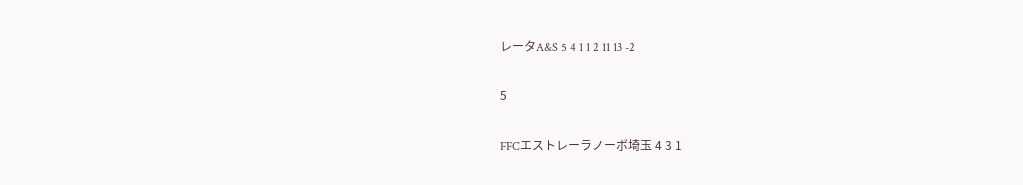レータA&S 5 4 1 1 2 11 13 -2

5

FFCエストレーラノーボ埼玉 4 3 1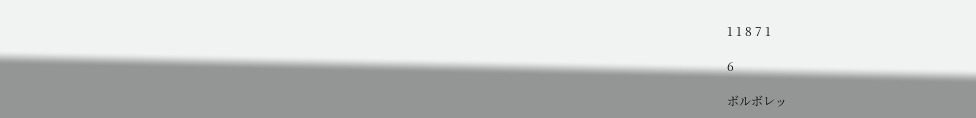1 1 8 7 1

6

ボルボレッ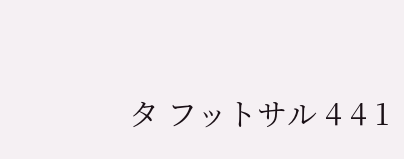タ フットサル 4 4 1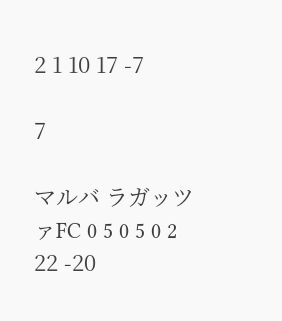2 1 10 17 -7

7

マルバ ラガッツァFC 0 5 0 5 0 2 22 -20